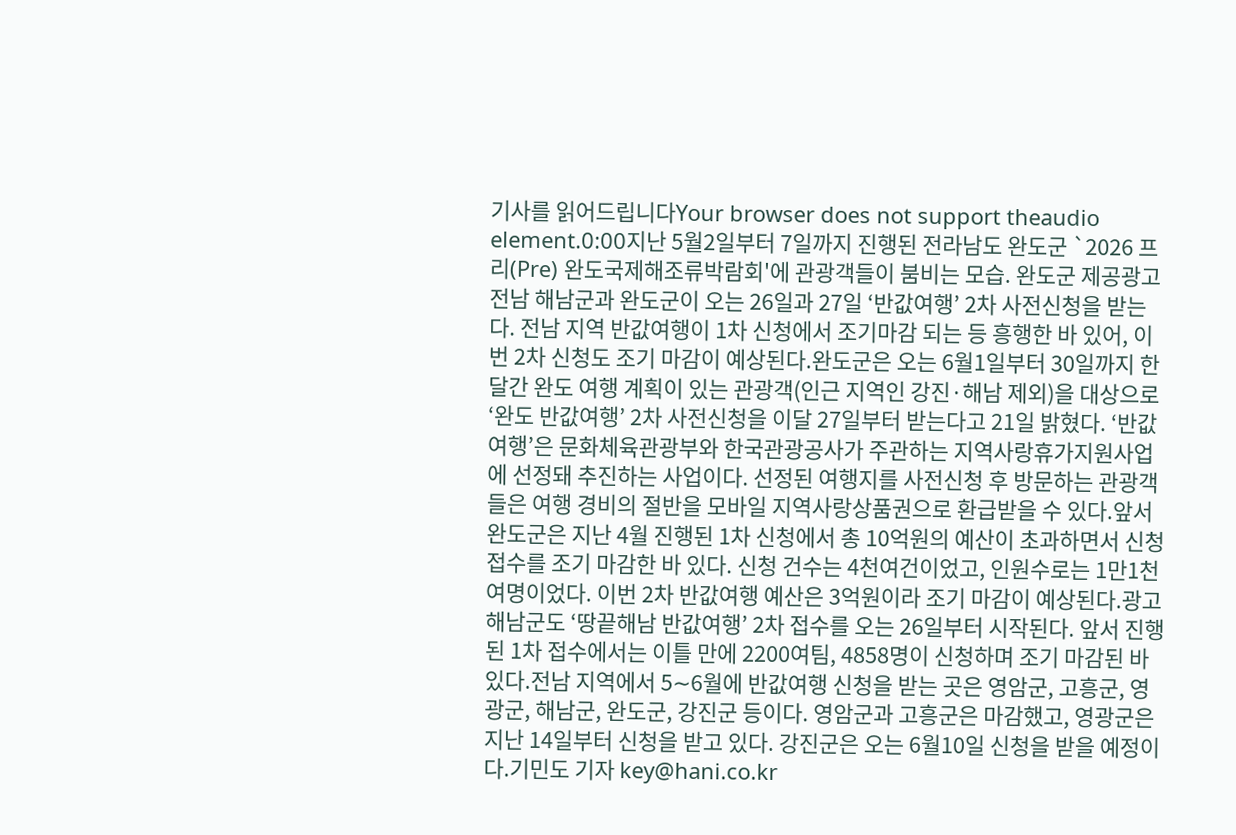기사를 읽어드립니다Your browser does not support theaudio element.0:00지난 5월2일부터 7일까지 진행된 전라남도 완도군 `2026 프리(Pre) 완도국제해조류박람회'에 관광객들이 붐비는 모습. 완도군 제공광고전남 해남군과 완도군이 오는 26일과 27일 ‘반값여행’ 2차 사전신청을 받는다. 전남 지역 반값여행이 1차 신청에서 조기마감 되는 등 흥행한 바 있어, 이번 2차 신청도 조기 마감이 예상된다.완도군은 오는 6월1일부터 30일까지 한 달간 완도 여행 계획이 있는 관광객(인근 지역인 강진·해남 제외)을 대상으로 ‘완도 반값여행’ 2차 사전신청을 이달 27일부터 받는다고 21일 밝혔다. ‘반값여행’은 문화체육관광부와 한국관광공사가 주관하는 지역사랑휴가지원사업에 선정돼 추진하는 사업이다. 선정된 여행지를 사전신청 후 방문하는 관광객들은 여행 경비의 절반을 모바일 지역사랑상품권으로 환급받을 수 있다.앞서 완도군은 지난 4월 진행된 1차 신청에서 총 10억원의 예산이 초과하면서 신청 접수를 조기 마감한 바 있다. 신청 건수는 4천여건이었고, 인원수로는 1만1천여명이었다. 이번 2차 반값여행 예산은 3억원이라 조기 마감이 예상된다.광고해남군도 ‘땅끝해남 반값여행’ 2차 접수를 오는 26일부터 시작된다. 앞서 진행된 1차 접수에서는 이틀 만에 2200여팀, 4858명이 신청하며 조기 마감된 바 있다.전남 지역에서 5∼6월에 반값여행 신청을 받는 곳은 영암군, 고흥군, 영광군, 해남군, 완도군, 강진군 등이다. 영암군과 고흥군은 마감했고, 영광군은 지난 14일부터 신청을 받고 있다. 강진군은 오는 6월10일 신청을 받을 예정이다.기민도 기자 key@hani.co.kr